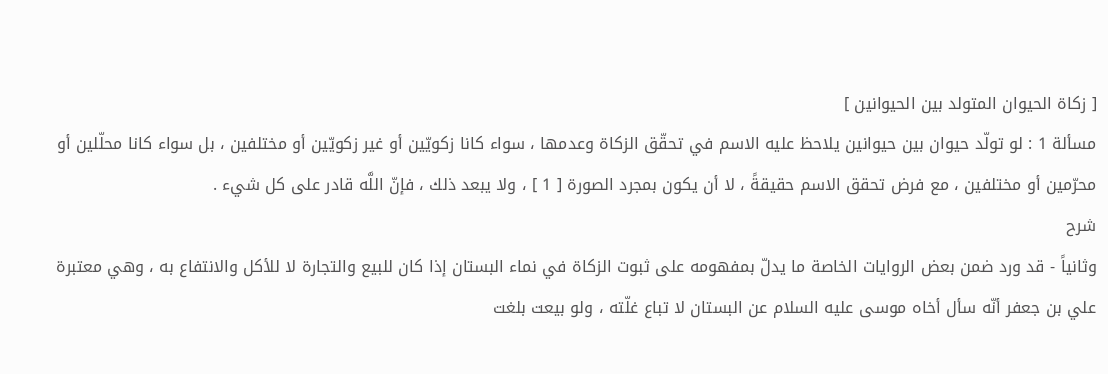[ زكاة الحيوان المتولد بين الحيوانين ]
مسألة 1 : لو تولّد حيوان بين حيوانين يلاحظ عليه الاسم في تحقّق الزكاة وعدمها ، سواء كانا زكويّين أو غير زكويّين أو مختلفين ، بل سواء كانا محلّلين أو محرّمين أو مختلفين ، مع فرض تحقق الاسم حقيقةً ، لا أن يكون بمجرد الصورة [ 1 ] ، ولا يبعد ذلك ، فإنّ اللَّه قادر على كل شيء .
شرح
وثانياً - قد ورد ضمن بعض الروايات الخاصة ما يدلّ بمفهومه على ثبوت الزكاة في نماء البستان إذا كان للبيع والتجارة لا للأكل والانتفاع به ، وهي معتبرة علي بن جعفر أنّه سأل أخاه موسى عليه السلام عن البستان لا تباع غلّته ، ولو بيعت بلغت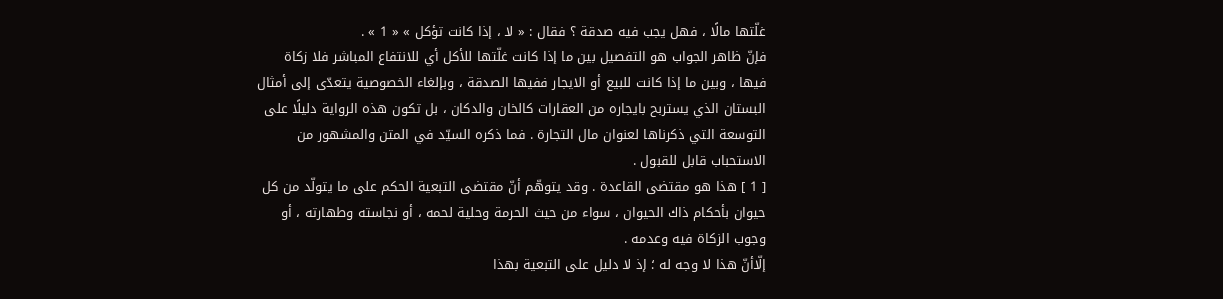غلّتها مالًا ، فهل يجب فيه صدقة ؟ فقال : « لا ، إذا كانت تؤكل » « 1 » .
فإنّ ظاهر الجواب هو التفصيل بين ما إذا كانت غلّتها للأكل أي للانتفاع المباشر فلا زكاة فيها ، وبين ما إذا كانت للبيع أو الايجار ففيها الصدقة ، وبإلغاء الخصوصية يتعدّى إلى أمثال البستان الذي يستربح بايجاره من العقارات كالخان والدكان ، بل تكون هذه الرواية دليلًا على التوسعة التي ذكرناها لعنوان مال التجارة . فما ذكره السيّد في المتن والمشهور من الاستحباب قابل للقبول .
[ 1 ] هذا هو مقتضى القاعدة . وقد يتوهّم أنّ مقتضى التبعية الحكم على ما يتولّد من كل حيوان بأحكام ذاك الحيوان ، سواء من حيث الحرمة وحلية لحمه ، أو نجاسته وطهارته ، أو وجوب الزكاة فيه وعدمه .
إلّاأنّ هذا لا وجه له ؛ إذ لا دليل على التبعية بهذا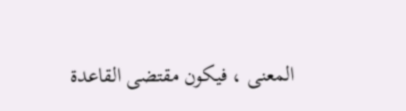المعنى ، فيكون مقتضى القاعدة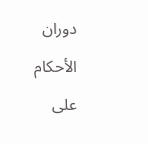دوران الأحكام على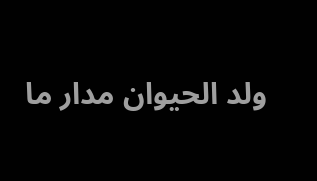ولد الحيوان مدار ما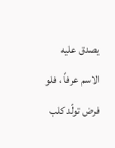يصدق عليه الاسم عرفاً ، فلو فرض تولّد كلب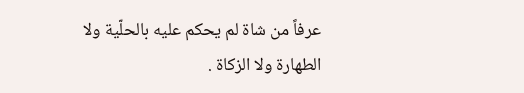عرفاً من شاة لم يحكم عليه بالحلّية ولا الطهارة ولا الزكاة .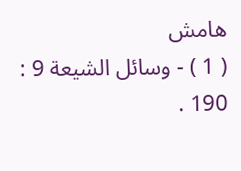هامش
( 1 ) - وسائل الشيعة 9 : 190 .